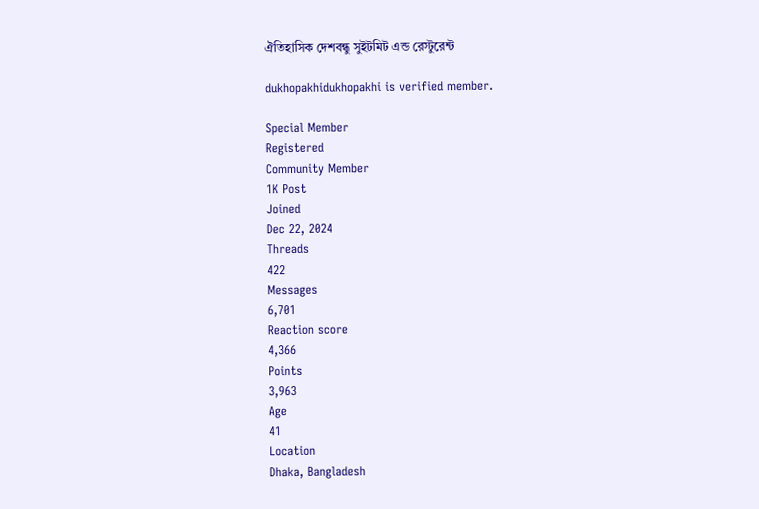ঐতিহাসিক দেশবন্ধু সুইটমিট এন্ড রেস্টুরেন্ট

dukhopakhidukhopakhi is verified member.

Special Member
Registered
Community Member
1K Post
Joined
Dec 22, 2024
Threads
422
Messages
6,701
Reaction score
4,366
Points
3,963
Age
41
Location
Dhaka, Bangladesh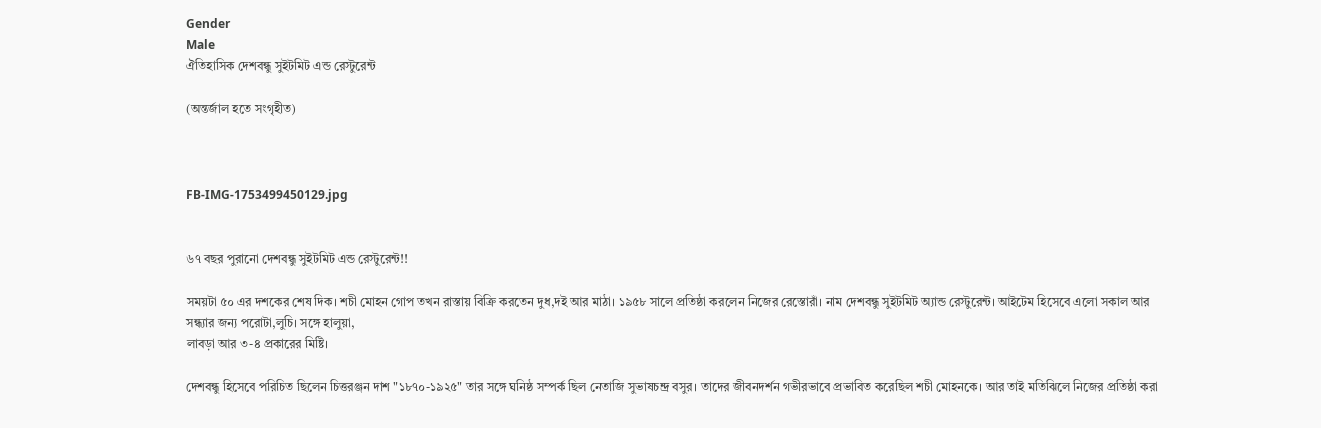Gender
Male
ঐতিহাসিক দেশবন্ধু সুইটমিট এন্ড রেস্টুরেন্ট

(অন্তর্জাল হতে সংগৃহীত)



FB-IMG-1753499450129.jpg


৬৭ বছর পুরানো দেশবন্ধু সুইটমিট এন্ড রেস্টুরেন্ট!!

সময়টা ৫০ এর দশকের শেষ দিক। শচী মোহন গোপ তখন রাস্তায় বিক্রি করতেন দুধ,দই আর মাঠা। ১৯৫৮ সালে প্রতিষ্ঠা করলেন নিজের রেস্তোরাঁ। নাম দেশবন্ধু সুইটমিট অ্যান্ড রেস্টুরেন্ট। আইটেম হিসেবে এলো সকাল আর সন্ধ্যার জন্য পরোটা,লুচি। সঙ্গে হালুয়া,
লাবড়া আর ৩-৪ প্রকারের মিষ্টি।

দেশবন্ধু হিসেবে পরিচিত ছিলেন চিত্তরঞ্জন দাশ "১৮৭০-১৯২৫" তার সঙ্গে ঘনিষ্ঠ সম্পর্ক ছিল নেতাজি সুভাষচন্দ্র বসুর। তাদের জীবনদর্শন গভীরভাবে প্রভাবিত করেছিল শচী মোহনকে। আর তাই মতিঝিলে নিজের প্রতিষ্ঠা করা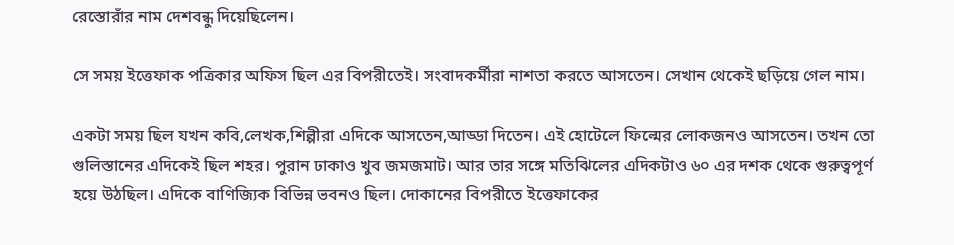রেস্তোরাঁর নাম দেশবন্ধু দিয়েছিলেন।

সে সময় ইত্তেফাক পত্রিকার অফিস ছিল এর বিপরীতেই। সংবাদকর্মীরা নাশতা করতে আসতেন। সেখান থেকেই ছড়িয়ে গেল নাম।

একটা সময় ছিল যখন কবি,লেখক,শিল্পীরা এদিকে আসতেন,আড্ডা দিতেন। এই হোটেলে ফিল্মের লোকজনও আসতেন। তখন তো গুলিস্তানের এদিকেই ছিল শহর। পুরান ঢাকাও খুব জমজমাট। আর তার সঙ্গে মতিঝিলের এদিকটাও ৬০ এর দশক থেকে গুরুত্বপূর্ণ হয়ে উঠছিল। এদিকে বাণিজ্যিক বিভিন্ন ভবনও ছিল। দোকানের বিপরীতে ইত্তেফাকের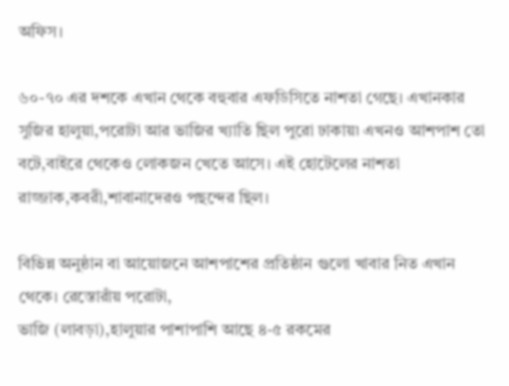অফিস।

৬০-৭০ এর দশকে এখান থেকে বহুবার এফডিসিতে নাশতা গেছে। এখানকার সুজির হালুয়া,পরোটা আর ভাজির খ্যাতি ছিল পুরো ঢাকায়৷ এখনও আশপাশ তো বটে,বাইরে থেকেও লোকজন খেতে আসে। এই হোটেলের নাশতা রাজ্জাক,কবরী,শাবানাদেরও পছন্দের ছিল।

বিভিন্ন অনুষ্ঠান বা আয়োজনে আশপাশের প্রতিষ্ঠান গুলো খাবার নিত এখান থেকে। রেস্তোরাঁয় পরোটা,
ভাজি (লাবড়া),হালুয়ার পাশাপাশি আছে ৪-৫ রকমের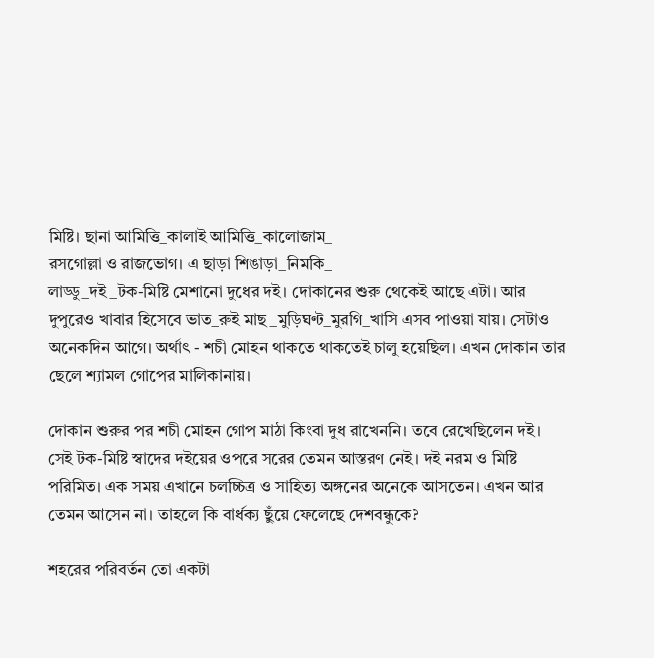মিষ্টি। ছানা আমিত্তি_কালাই আমিত্তি_কালোজাম_
রসগোল্লা ও রাজভোগ। এ ছাড়া শিঙাড়া_নিমকি_
লাড্ডু_দই_টক-মিষ্টি মেশানো দুধের দই। দোকানের শুরু থেকেই আছে এটা। আর দুপুরেও খাবার হিসেবে ভাত_রুই মাছ_মুড়িঘণ্ট_মুরগি_খাসি এসব পাওয়া যায়। সেটাও অনেকদিন আগে। অর্থাৎ - শচী মোহন থাকতে থাকতেই চালু হয়েছিল। এখন দোকান তার ছেলে শ্যামল গোপের মালিকানায়।

দোকান শুরুর পর শচী মোহন গোপ মাঠা কিংবা দুধ রাখেননি। তবে রেখেছিলেন দই। সেই টক-মিষ্টি স্বাদের দইয়ের ওপরে সরের তেমন আস্তরণ নেই। দই নরম ও মিষ্টি পরিমিত। এক সময় এখানে চলচ্চিত্র ও সাহিত্য অঙ্গনের অনেকে আসতেন। এখন আর তেমন আসেন না। তাহলে কি বার্ধক্য ছুঁয়ে ফেলেছে দেশবন্ধুকে?

শহরের পরিবর্তন তো একটা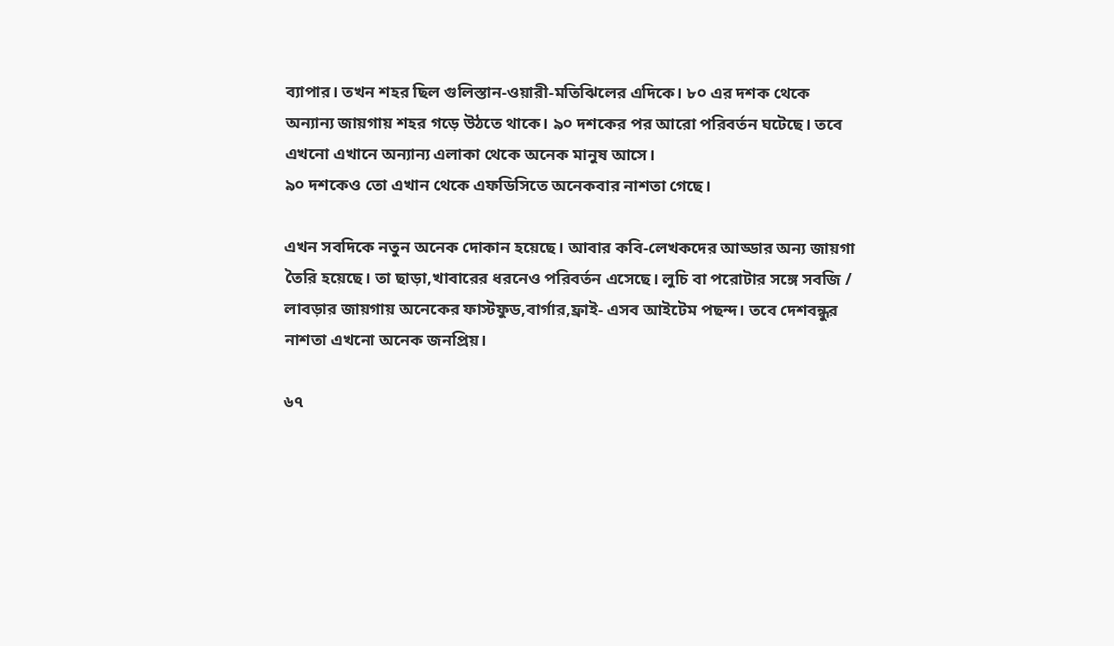ব্যাপার। তখন শহর ছিল গুলিস্তান-ওয়ারী-মতিঝিলের এদিকে। ৮০ এর দশক থেকে অন্যান্য জায়গায় শহর গড়ে উঠতে থাকে। ৯০ দশকের পর আরো পরিবর্তন ঘটেছে। তবে এখনো এখানে অন্যান্য এলাকা থেকে অনেক মানুষ আসে।
৯০ দশকেও তো এখান থেকে এফডিসিতে অনেকবার নাশতা গেছে।

এখন সবদিকে নতুন অনেক দোকান হয়েছে। আবার কবি-লেখকদের আড্ডার অন্য জায়গা তৈরি হয়েছে। তা ছাড়া,খাবারের ধরনেও পরিবর্তন এসেছে। লুচি বা পরোটার সঙ্গে সবজি / লাবড়ার জায়গায় অনেকের ফাস্টফুড,বার্গার,ফ্রাই- এসব আইটেম পছন্দ। তবে দেশবন্ধুর নাশতা এখনো অনেক জনপ্রিয়।

৬৭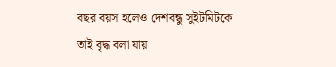বছর বয়স হলেও দেশবন্ধু সুইটমিটকে তাই বৃদ্ধ বলা যায়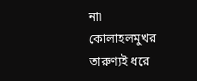না৷ কোলাহলমুখর তারুণ্যই ধরে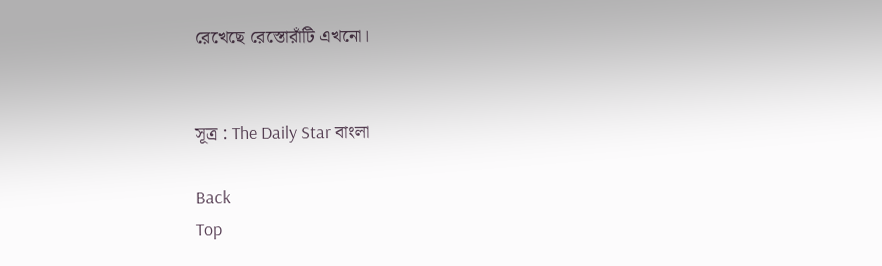রেখেছে রেস্তোরাঁটি এখনো।


সূত্র : The Daily Star বাংলা

Back
Top